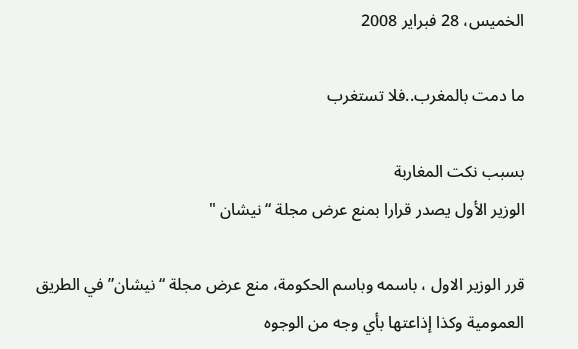الخميس، 28 فبراير 2008

ما دمت بالمغرب..فلا تستغرب

بسبب نكت المغاربة
الوزير الأول يصدر قرارا بمنع عرض مجلة “نيشان "

قرر الوزير الاول ، باسمه وباسم الحكومة، منع عرض مجلة “نيشان” في الطريق العمومية وكذا إذاعتها بأي وجه من الوجوه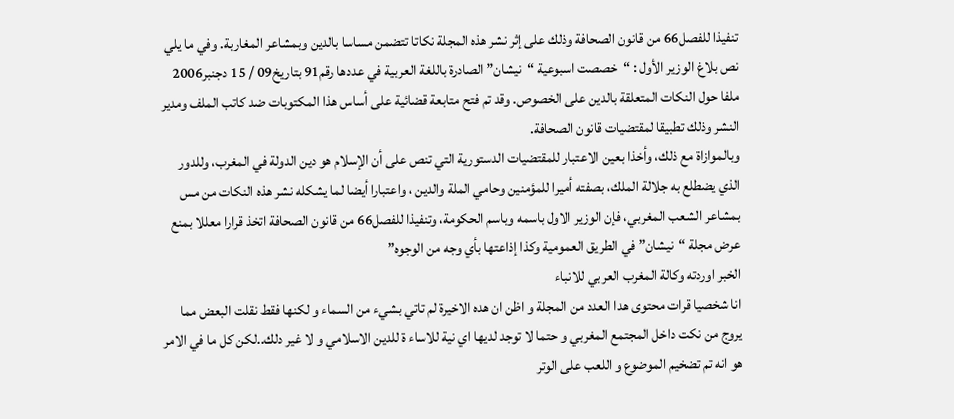تنفيذا للفصل66 من قانون الصحافة وذلك على إثر نشر هذه المجلة نكاتا تتضمن مساسا بالدين وبمشاعر المغاربة. وفي ما يلي نص بلاغ الوزير الأول : “خصصت اسبوعية “نيشان” الصادرة باللغة العربية في عددها رقم91 بتاريخ09 / 15 دجنبر2006 ملفا حول النكات المتعلقة بالدين على الخصوص. وقد تم فتح متابعة قضائية على أساس هذا المكتوبات ضد كاتب الملف ومدير النشر وذلك تطبيقا لمقتضيات قانون الصحافة.
وبالموازاة مع ذلك، وأخذا بعين الاعتبار للمقتضيات الدستورية التي تنص على أن الإسلام هو دين الدولة في المغرب، وللدور الذي يضطلع به جلالة الملك، بصفته أميرا للمؤمنين وحامي الملة والدين ، واعتبارا أيضا لما يشكله نشر هذه النكات من مس بمشاعر الشعب المغربي، فإن الوزير الاول باسمه وباسم الحكومة، وتنفيذا للفصل66 من قانون الصحافة اتخذ قرارا معللا بمنع عرض مجلة “نيشان” في الطريق العمومية وكذا إذاعتها بأي وجه من الوجوه”
الخبر اوردته وكالة المغرب العربي للانباء
انا شخصيا قرات محتوى هدا العدد من المجلة و اظن ان هده الاخيرة لم تاتي بشيء من السماء و لكنها فقط نقلت البعض مما يروج من نكت داخل المجتمع المغربي و حتما لا توجد لديها اي نية للاساء ة للدين الاسلامي و لا غير دلك..لكن كل ما في الامر هو انه تم تضخيم الموضوع و اللعب على الوتر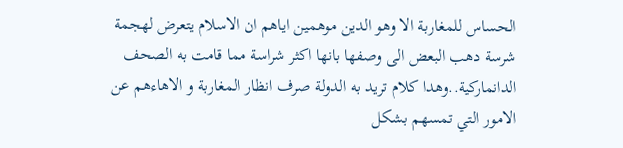الحساس للمغاربة الا وهو الدين موهمين اياهم ان الاسلام يتعرض لهجمة شرسة دهب البعض الى وصفها بانها اكثر شراسة مما قامت به الصحف الدانماركية..وهدا كلام تريد به الدولة صرف انظار المغاربة و الاهاءهم عن الامور التي تمسهم بشكل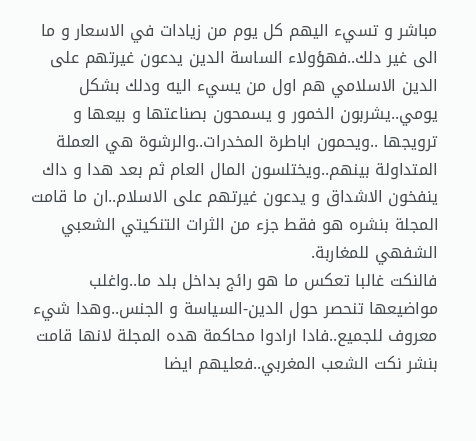مباشر و تسيء اليهم كل يوم من زيادات في الاسعار و ما الى غير دلك..فهؤولاء الساسة الدين يدعون غيرتهم على الدين الاسلامي هم اول من يسيء اليه ودلك بشكل يومي..يشربون الخمور و يسمحون بصناعتها و بيعها و ترويجها ..ويحمون اباطرة المخدرات..والرشوة هي العملة المتداولة بينهم..ويختلسون المال العام ثم بعد هدا و داك ينفخون الاشداق و يدعون غيرتهم على الاسلام..ان ما قامت المجلة بنشره هو فقط جزء من الثرات التنكيتي الشعبي الشفهي للمغاربة.
فالنكت غالبا تعكس ما هو رائج بداخل بلد ما..واغلب مواضيعها تنحصر حول الدين-السياسة و الجنس..وهدا شيء معروف للجميع..فادا ارادوا محاكمة هده المجلة لانها قامت بنشر نكت الشعب المغربي..فعليهم ايضا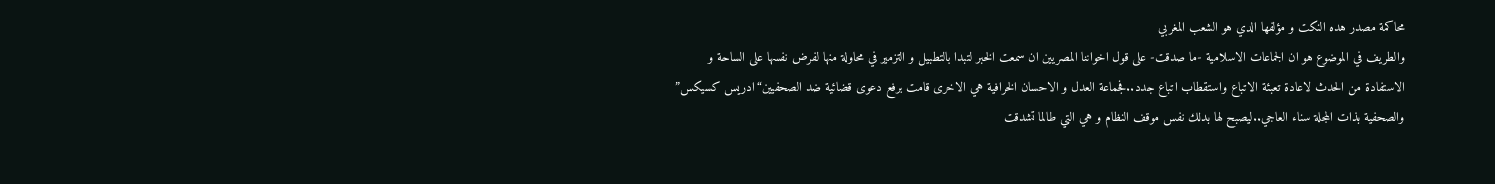محاكمة مصدر هده النكت و مؤلفها الدي هو الشعب المغربي
والطريف في الموضوع هو ان الجماعات الاسلامية -ما صدقت- على قول اخواننا المصريين ان سمعت الخبر لتبدا بالتطبيل و التزمير في محاولة منها لفرض نفسها على الساحة و الاستفادة من الحدث لاعادة تعبئة الاتباع واستقطاب اتباع جدد..فجماعة العدل و الاحسان الخرافية هي الاخرى قامت برفع دعوى قضائية ضد الصحفيين“ادريس كسيكس” والصحفية بذات المجلة سناء العاجي..ليصبح لها بدلك نفس موقف النظام و هي التي طالما تشدقت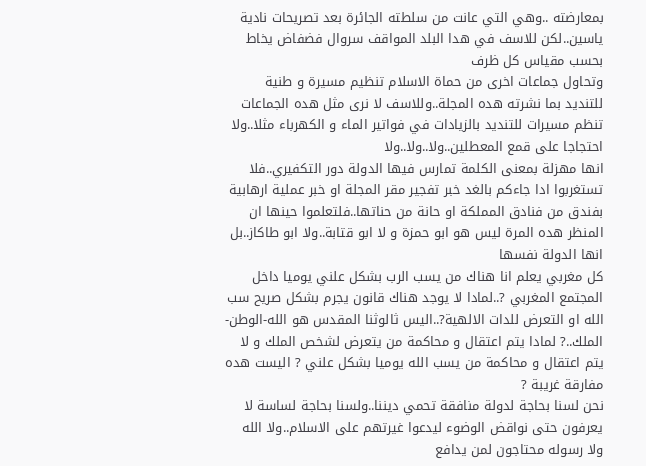بمعارضته ..وهي التي عانت من سلطته الجائرة بعد تصريحات نادية ياسين..لكن للاسف في هدا البلد المواقف سروال فضفاض يخاط بحسب مقياس كل ظرف
وتحاول جماعات اخرى من حماة الاسلام تنظيم مسيرة و طنية للتنديد بما نشرته هده المجلة..وللاسف لا نرى مثل هده الجماعات تنظم مسيرات للتنديد بالزيادات في فواتير الماء و الكهرباء مثلا..ولا احتجاجا على قمع المعطلين..ولا..ولا..ولا
انها مهزلة بمعنى الكلمة تمارس فيها الدولة دور التكفيري..فلا تستغربوا ادا جاءكم بالغد خبر تفجير مقر المجلة او خبر عملية ارهابية بفندق من فنادق المملكة او حانة من حناتها..فلتعلموا حينها ان المنظر هده المرة ليس هو ابو حمزة و لا ابو قتابة..ولا ابو طاكاز..بل انها الدولة نفسها
كل مغربي يعلم انا هناك من يسب الرب بشكل علني يوميا داخل المجتمع المغربي ?..لمادا لا يوجد هناك قانون يجرم بشكل صريح سب الله او التعرض للدات الالهية?..اليس ثالوثنا المقدس هو الله-الوطن-الملك..? لمادا يتم اعتقال و محاكمة من يتعرض لشخص الملك و لا يتم اعتقال و محاكمة من يسب الله يوميا بشكل علني ? اليست هده مفارقة غريبة ?
نحن لسنا بحاجة لدولة منافقة تحمي ديننا..ولسنا بحاجة لساسة لا يعرفون حتى نواقض الوضوء ليدعوا غيرتهم على الاسلام..ولا الله ولا رسوله محتاجون لمن يدافع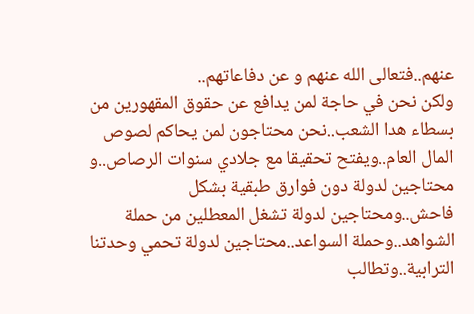عنهم..فتعالى الله عنهم و عن دفاعاتهم..
ولكن نحن في حاجة لمن يدافع عن حقوق المقهورين من بسطاء هدا الشعب..نحن محتاجون لمن يحاكم لصوص المال العام..ويفتح تحقيقا مع جلادي سنوات الرصاص..و محتاجين لدولة دون فوارق طبقية بشكل فاحش..ومحتاجين لدولة تشغل المعطلين من حملة الشواهد..وحملة السواعد..محتاجين لدولة تحمي وحدتنا الترابية..وتطالب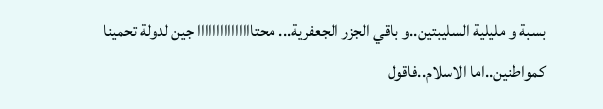بسبة و مليلية السليبتين..و باقي الجزر الجعفرية... محتااااااااااااااا جين لدولة تحمينا كمواطنين..اما الاسلام..فاقول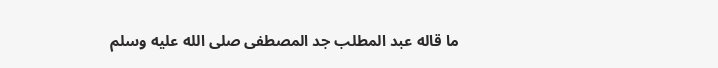ما قاله عبد المطلب جد المصطفى صلى الله عليه وسلم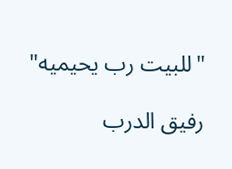"للبيت رب يحيميه"

رفيق الدرب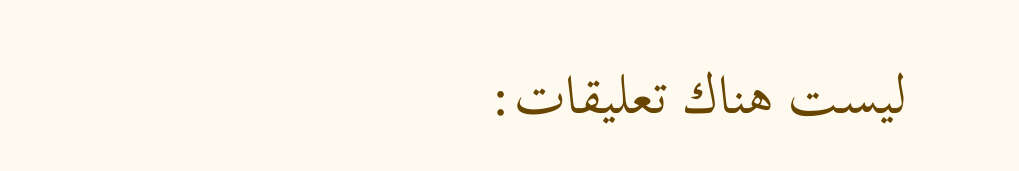ليست هناك تعليقات: